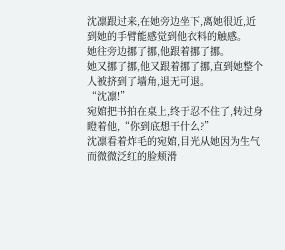沈凛跟过来,在她旁边坐下,离她很近,近到她的手臂能感觉到他衣料的触感。
她往旁边挪了挪,他跟着挪了挪。
她又挪了挪,他又跟着挪了挪,直到她整个人被挤到了墙角,退无可退。
“沈凛!”
宛婠把书拍在桌上,终于忍不住了,转过身瞪着他,“你到底想干什么?”
沈凛看着炸毛的宛婠,目光从她因为生气而微微泛红的脸颊滑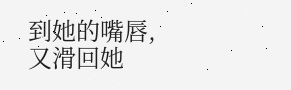到她的嘴唇,又滑回她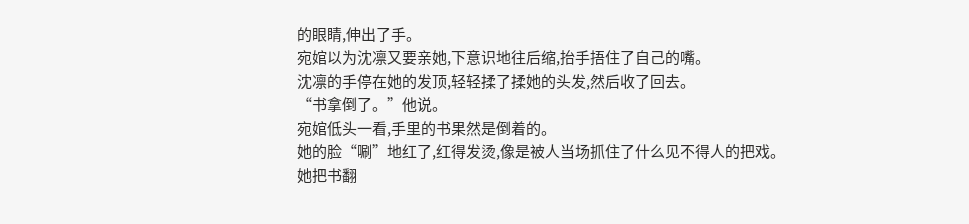的眼睛,伸出了手。
宛婠以为沈凛又要亲她,下意识地往后缩,抬手捂住了自己的嘴。
沈凛的手停在她的发顶,轻轻揉了揉她的头发,然后收了回去。
“书拿倒了。”他说。
宛婠低头一看,手里的书果然是倒着的。
她的脸“唰”地红了,红得发烫,像是被人当场抓住了什么见不得人的把戏。
她把书翻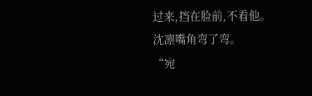过来,挡在脸前,不看他。
沈凛嘴角弯了弯。
“宛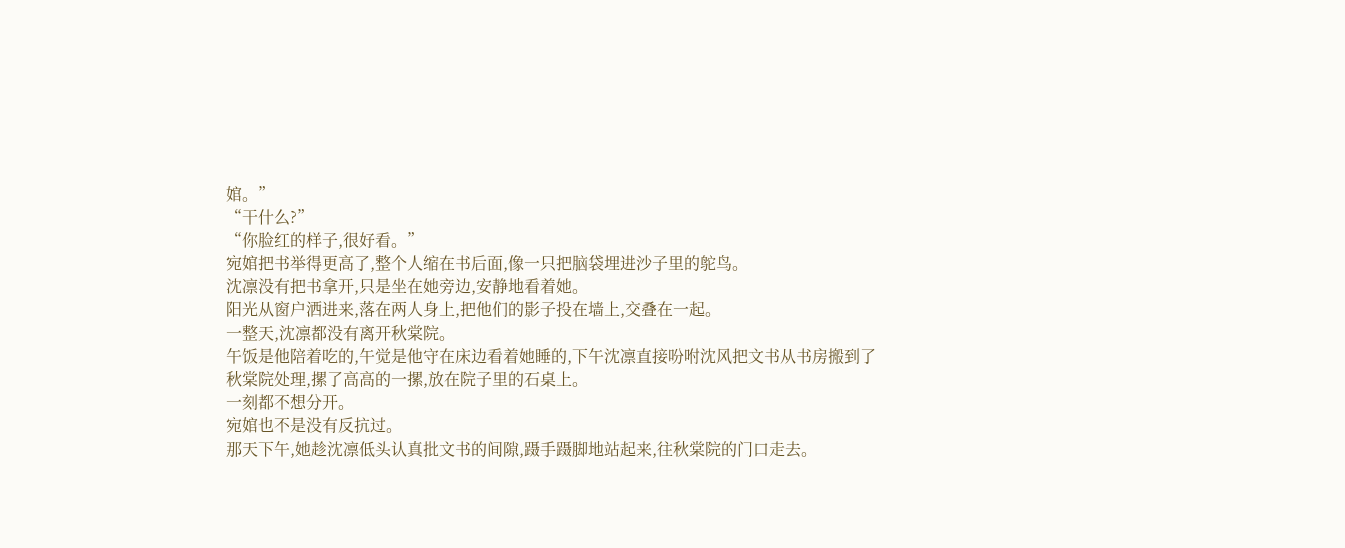婠。”
“干什么?”
“你脸红的样子,很好看。”
宛婠把书举得更高了,整个人缩在书后面,像一只把脑袋埋进沙子里的鸵鸟。
沈凛没有把书拿开,只是坐在她旁边,安静地看着她。
阳光从窗户洒进来,落在两人身上,把他们的影子投在墙上,交叠在一起。
一整天,沈凛都没有离开秋棠院。
午饭是他陪着吃的,午觉是他守在床边看着她睡的,下午沈凛直接吩咐沈风把文书从书房搬到了秋棠院处理,摞了高高的一摞,放在院子里的石桌上。
一刻都不想分开。
宛婠也不是没有反抗过。
那天下午,她趁沈凛低头认真批文书的间隙,蹑手蹑脚地站起来,往秋棠院的门口走去。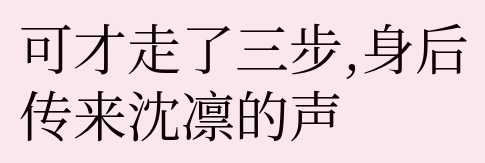可才走了三步,身后传来沈凛的声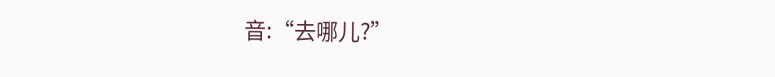音:“去哪儿?”